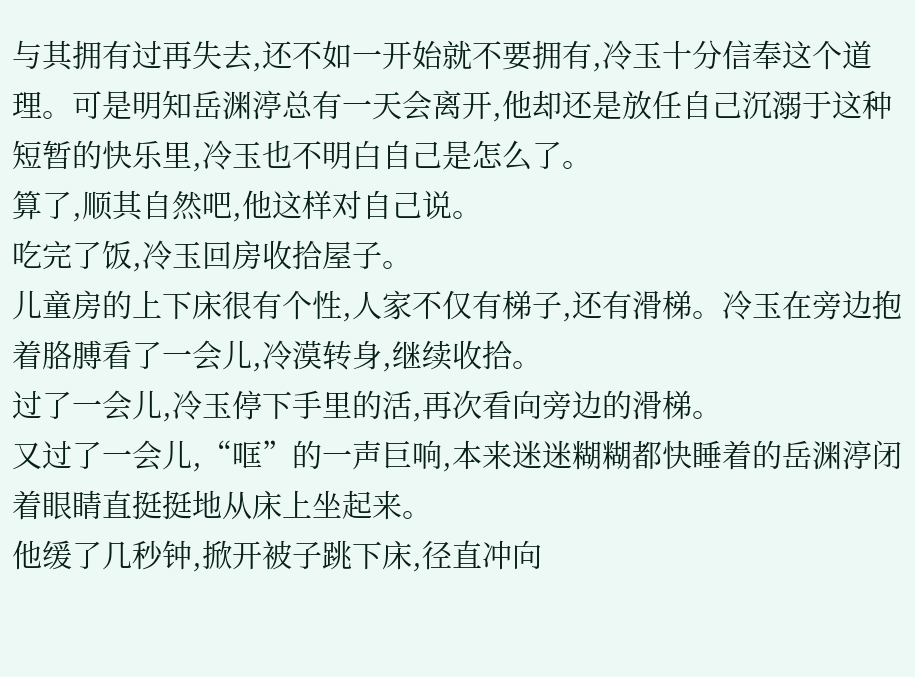与其拥有过再失去,还不如一开始就不要拥有,冷玉十分信奉这个道理。可是明知岳渊渟总有一天会离开,他却还是放任自己沉溺于这种短暂的快乐里,冷玉也不明白自己是怎么了。
算了,顺其自然吧,他这样对自己说。
吃完了饭,冷玉回房收拾屋子。
儿童房的上下床很有个性,人家不仅有梯子,还有滑梯。冷玉在旁边抱着胳膊看了一会儿,冷漠转身,继续收拾。
过了一会儿,冷玉停下手里的活,再次看向旁边的滑梯。
又过了一会儿,“哐”的一声巨响,本来迷迷糊糊都快睡着的岳渊渟闭着眼睛直挺挺地从床上坐起来。
他缓了几秒钟,掀开被子跳下床,径直冲向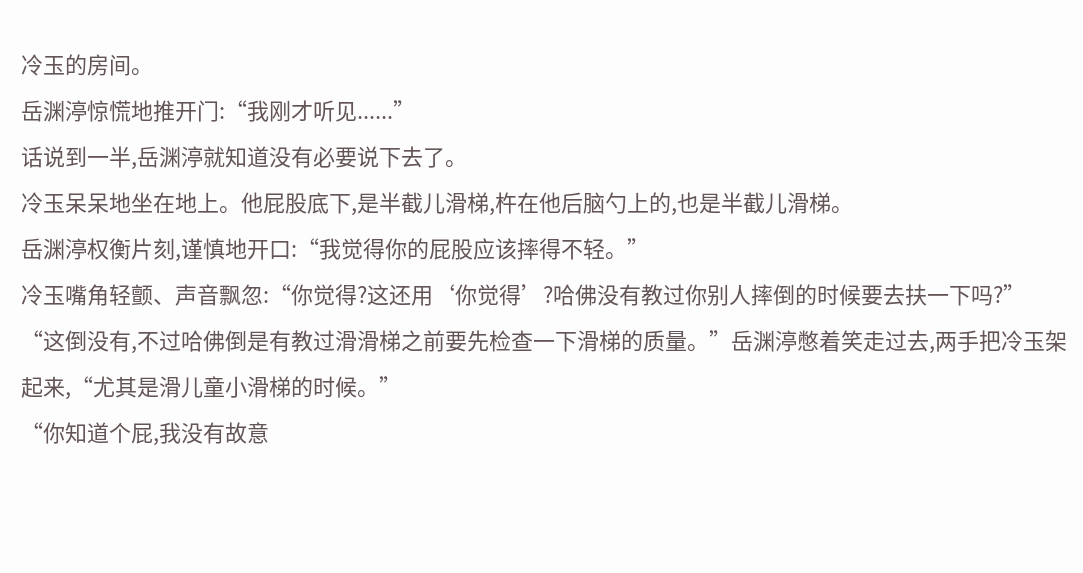冷玉的房间。
岳渊渟惊慌地推开门:“我刚才听见......”
话说到一半,岳渊渟就知道没有必要说下去了。
冷玉呆呆地坐在地上。他屁股底下,是半截儿滑梯,杵在他后脑勺上的,也是半截儿滑梯。
岳渊渟权衡片刻,谨慎地开口:“我觉得你的屁股应该摔得不轻。”
冷玉嘴角轻颤、声音飘忽:“你觉得?这还用‘你觉得’?哈佛没有教过你别人摔倒的时候要去扶一下吗?”
“这倒没有,不过哈佛倒是有教过滑滑梯之前要先检查一下滑梯的质量。”岳渊渟憋着笑走过去,两手把冷玉架起来,“尤其是滑儿童小滑梯的时候。”
“你知道个屁,我没有故意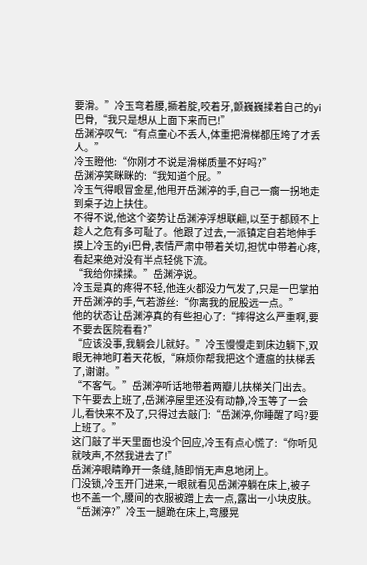要滑。”冷玉弯着腰,撅着腚,咬着牙,颤巍巍揉着自己的yi巴骨,“我只是想从上面下来而已!”
岳渊渟叹气:“有点童心不丢人,体重把滑梯都压垮了才丢人。”
冷玉瞪他:“你刚才不说是滑梯质量不好吗?”
岳渊渟笑眯眯的:“我知道个屁。”
冷玉气得眼冒金星,他甩开岳渊渟的手,自己一瘸一拐地走到桌子边上扶住。
不得不说,他这个姿势让岳渊渟浮想联翩,以至于都顾不上趁人之危有多可耻了。他跟了过去,一派镇定自若地伸手摸上冷玉的yi巴骨,表情严肃中带着关切,担忧中带着心疼,看起来绝对没有半点轻佻下流。
“我给你揉揉。”岳渊渟说。
冷玉是真的疼得不轻,他连火都没力气发了,只是一巴掌拍开岳渊渟的手,气若游丝:“你离我的屁股远一点。”
他的状态让岳渊渟真的有些担心了:“摔得这么严重啊,要不要去医院看看?”
“应该没事,我躺会儿就好。”冷玉慢慢走到床边躺下,双眼无神地盯着天花板,“麻烦你帮我把这个遭瘟的扶梯丢了,谢谢。”
“不客气。”岳渊渟听话地带着两瓣儿扶梯关门出去。
下午要去上班了,岳渊渟屋里还没有动静,冷玉等了一会儿,看快来不及了,只得过去敲门:“岳渊渟,你睡醒了吗?要上班了。”
这门敲了半天里面也没个回应,冷玉有点心慌了:“你听见就吱声,不然我进去了!”
岳渊渟眼睛睁开一条缝,随即悄无声息地闭上。
门没锁,冷玉开门进来,一眼就看见岳渊渟躺在床上,被子也不盖一个,腰间的衣服被蹭上去一点,露出一小块皮肤。
“岳渊渟?”冷玉一腿跪在床上,弯腰晃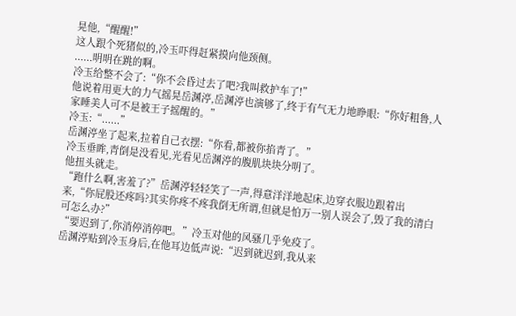晃他,“醒醒!”
这人跟个死猪似的,冷玉吓得赶紧摸向他颈侧。
......明明在跳的啊。
冷玉给整不会了:“你不会昏过去了吧?我叫救护车了!”
他说着用更大的力气摇晃岳渊渟,岳渊渟也演够了,终于有气无力地睁眼:“你好粗鲁,人家睡美人可不是被王子摇醒的。”
冷玉:“......”
岳渊渟坐了起来,拉着自己衣摆:“你看,都被你掐青了。”
冷玉垂眸,青倒是没看见,光看见岳渊渟的腹肌块块分明了。
他扭头就走。
“跑什么啊,害羞了?”岳渊渟轻轻笑了一声,得意洋洋地起床,边穿衣服边跟着出来,“你屁股还疼吗?其实你疼不疼我倒无所谓,但就是怕万一别人误会了,毁了我的清白可怎么办?”
“要迟到了,你消停消停吧。”冷玉对他的风骚几乎免疫了。
岳渊渟贴到冷玉身后,在他耳边低声说:“迟到就迟到,我从来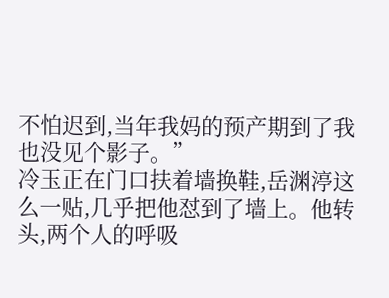不怕迟到,当年我妈的预产期到了我也没见个影子。”
冷玉正在门口扶着墙换鞋,岳渊渟这么一贴,几乎把他怼到了墙上。他转头,两个人的呼吸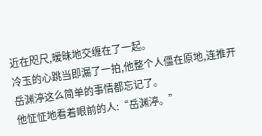近在咫尺,暧昧地交缠在了一起。
冷玉的心跳当即漏了一拍,他整个人僵在原地,连推开岳渊渟这么简单的事情都忘记了。
他怔怔地看着眼前的人:“岳渊渟。”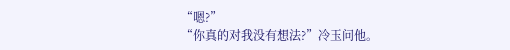“嗯?”
“你真的对我没有想法?”冷玉问他。